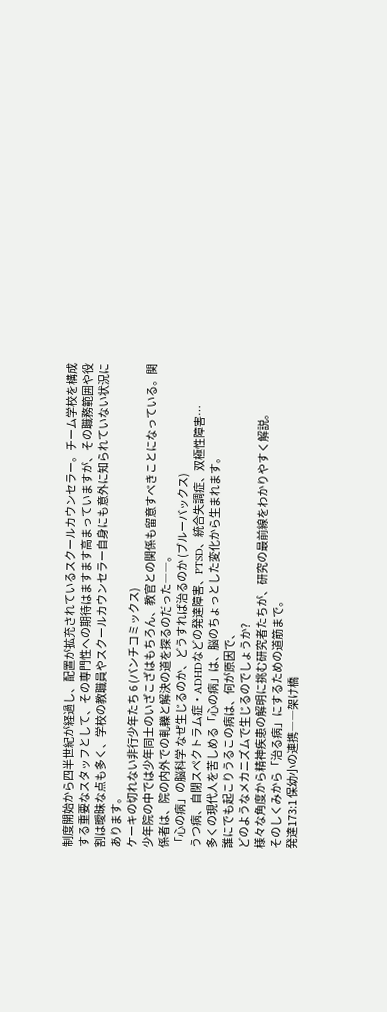制度開始から四半世紀が経過し、配置が拡充されているスクールカウンセラー。チーム学校を構成する重要なスタッフとして、その専門性への期待はますます高まっていますが、その職務範囲や役割は曖昧な点も多く、学校の教職員やスクールカウンセラー自身にも意外に知られていない状況にあります。
ケーキの切れない非行少年たち 6 (バンチコミックス)
少年院の中では少年同士のいざこざはもちろん、教官との関係も留意すべきことになっている。関係者は、院の内外での軋轢と解決の道を探るのだった――。
「心の病」の脳科学 なぜ生じるのか、どうすれば治るのか (ブルーバックス)
うつ病、自閉スペクトラム症・ADHDなどの発達障害、PTSD、統合失調症、双極性障害…
多くの現代人を苦しめる「心の病」は、脳のちょっとした変化から生まれます。
誰にでも起こりうるこの病は、何が原因で、
どのようなメカニズムで生じるのでしょうか?
様々な角度から精神疾患の解明に挑む研究者たちが、研究の最前線をわかりやすく解説。
そのしくみから「治る病」にするための道筋まで。
発達173:1 保幼小の連携――架け橋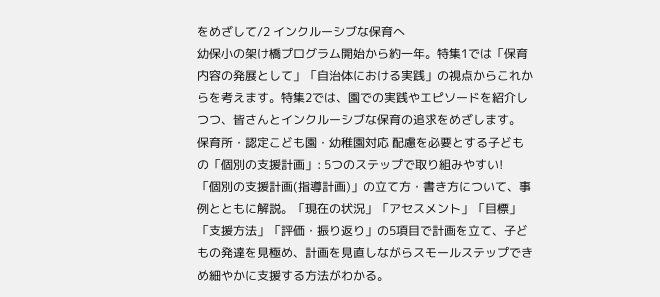をめざして/2 インクルーシブな保育へ
幼保小の架け橋プログラム開始から約一年。特集1では「保育内容の発展として」「自治体における実践」の視点からこれからを考えます。特集2では、園での実践やエピソードを紹介しつつ、皆さんとインクルーシブな保育の追求をめざします。
保育所・認定こども園・幼稚園対応 配慮を必要とする子どもの「個別の支援計画」: 5つのステップで取り組みやすい!
「個別の支援計画(指導計画)」の立て方・書き方について、事例とともに解説。「現在の状況」「アセスメント」「目標」「支援方法」「評価・振り返り」の5項目で計画を立て、子どもの発達を見極め、計画を見直しながらスモールステップできめ細やかに支援する方法がわかる。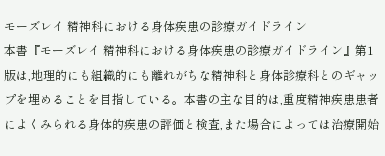モーズレイ 精神科における身体疾患の診療ガイドライン
本書『モーズレイ 精神科における身体疾患の診療ガイドライン』第1 版は,地理的にも組織的にも離れがちな精神科と身体診療科とのギャップを埋めることを目指している。本書の主な目的は,重度精神疾患患者によくみられる身体的疾患の評価と検査,また場合によっては治療開始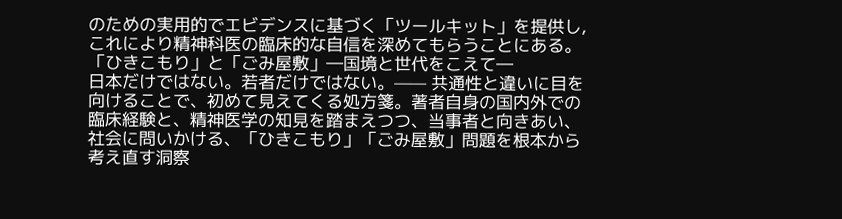のための実用的でエビデンスに基づく「ツールキット」を提供し,これにより精神科医の臨床的な自信を深めてもらうことにある。
「ひきこもり」と「ごみ屋敷」―国境と世代をこえて―
日本だけではない。若者だけではない。—— 共通性と違いに目を向けることで、初めて見えてくる処方箋。著者自身の国内外での臨床経験と、精神医学の知見を踏まえつつ、当事者と向きあい、社会に問いかける、「ひきこもり」「ごみ屋敷」問題を根本から考え直す洞察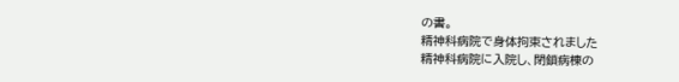の書。
精神科病院で身体拘束されました
精神科病院に入院し、閉鎖病棟の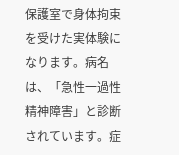保護室で身体拘束を受けた実体験になります。病名は、「急性一過性精神障害」と診断されています。症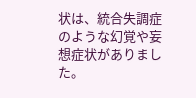状は、統合失調症のような幻覚や妄想症状がありました。